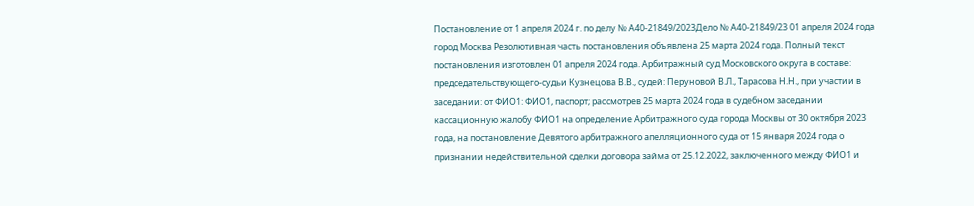Постановление от 1 апреля 2024 г. по делу № А40-21849/2023Дело № А40-21849/23 01 апреля 2024 года город Москва Резолютивная часть постановления объявлена 25 марта 2024 года. Полный текст постановления изготовлен 01 апреля 2024 года. Арбитражный суд Московского округа в составе: председательствующего-судьи Кузнецова В.В., судей: Перуновой В.Л., Тарасова Н.Н., при участии в заседании: от ФИО1: ФИО1, паспорт; рассмотрев 25 марта 2024 года в судебном заседании кассационную жалобу ФИО1 на определение Арбитражного суда города Москвы от 30 октября 2023 года, на постановление Девятого арбитражного апелляционного суда от 15 января 2024 года о признании недействительной сделки договора займа от 25.12.2022, заключенного между ФИО1 и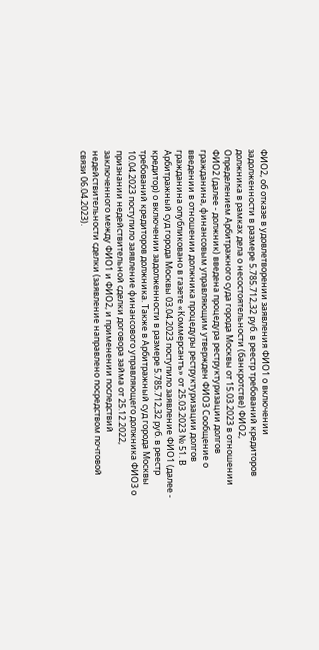ФИО2, об отказе в удовлетворении заявления ФИО1 о включении задолженности в размере 5.785.712,32 руб. в реестр требований кредиторов должника в рамках дела о несостоятельности (банкротстве) ФИО2, Определением Арбитражного суда города Москвы от 15.03.2023 в отношении ФИО2 (далее - должник) введена процедура реструктуризации долгов гражданина, финансовым управляющим утвержден ФИО3 Сообщение о введении в отношении должника процедуры реструктуризации долгов гражданина опубликовано в газете «Коммерсантъ» от 25.03.2023 № 51. В Арбитражный суд города Москвы 03.04.2023 поступило заявление ФИО1 (далее - кредитор) о включении задолженности в размере 5.785.712,32 руб. в реестр требований кредиторов должника. Также в Арбитражный суд города Москвы 10.04.2023 поступило заявление финансового управляющего должника ФИО3 о признании недействительной сделки договора займа от 25.12.2022, заключенного между ФИО1 и ФИО2, и применении последствий недействительности сделки (заявление направлено посредством почтовой связи 06.04.2023).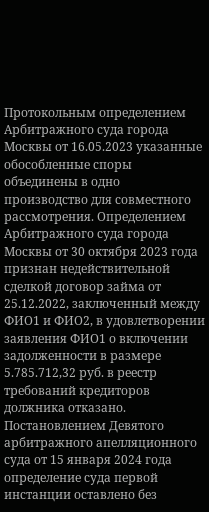Протокольным определением Арбитражного суда города Москвы от 16.05.2023 указанные обособленные споры объединены в одно производство для совместного рассмотрения. Определением Арбитражного суда города Москвы от 30 октября 2023 года признан недействительной сделкой договор займа от 25.12.2022, заключенный между ФИО1 и ФИО2, в удовлетворении заявления ФИО1 о включении задолженности в размере 5.785.712,32 руб. в реестр требований кредиторов должника отказано. Постановлением Девятого арбитражного апелляционного суда от 15 января 2024 года определение суда первой инстанции оставлено без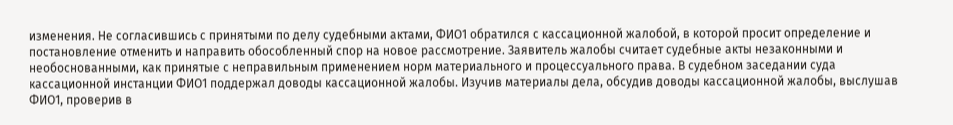изменения. Не согласившись с принятыми по делу судебными актами, ФИО1 обратился с кассационной жалобой, в которой просит определение и постановление отменить и направить обособленный спор на новое рассмотрение. Заявитель жалобы считает судебные акты незаконными и необоснованными, как принятые с неправильным применением норм материального и процессуального права. В судебном заседании суда кассационной инстанции ФИО1 поддержал доводы кассационной жалобы. Изучив материалы дела, обсудив доводы кассационной жалобы, выслушав ФИО1, проверив в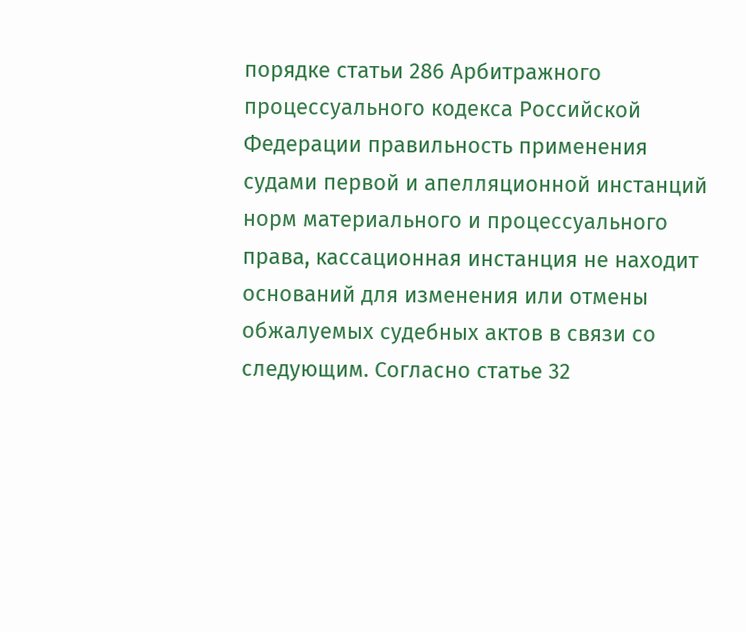порядке статьи 286 Арбитражного процессуального кодекса Российской Федерации правильность применения судами первой и апелляционной инстанций норм материального и процессуального права, кассационная инстанция не находит оснований для изменения или отмены обжалуемых судебных актов в связи со следующим. Согласно статье 32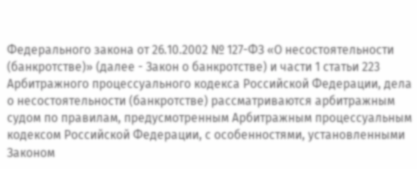Федерального закона от 26.10.2002 № 127-ФЗ «О несостоятельности (банкротстве)» (далее - Закон о банкротстве) и части 1 статьи 223 Арбитражного процессуального кодекса Российской Федерации, дела о несостоятельности (банкротстве) рассматриваются арбитражным судом по правилам, предусмотренным Арбитражным процессуальным кодексом Российской Федерации, с особенностями, установленными Законом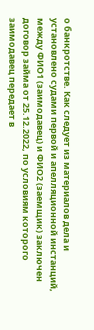о банкротстве. Как следует из материалов дела и установлено судами первой и апелляционной инстанций, между ФИО1 (заимодавец) и ФИО2 (заемщик) заключен договор займа от 25.12.2022, по условиям которого заимодавец передает в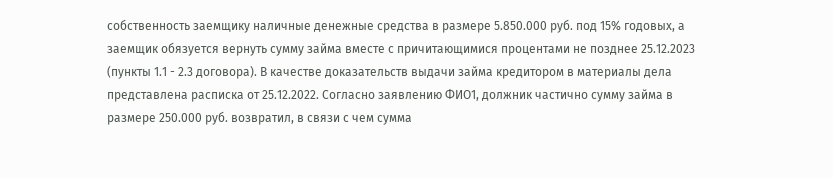собственность заемщику наличные денежные средства в размере 5.850.000 руб. под 15% годовых, а заемщик обязуется вернуть сумму займа вместе с причитающимися процентами не позднее 25.12.2023 (пункты 1.1 - 2.3 договора). В качестве доказательств выдачи займа кредитором в материалы дела представлена расписка от 25.12.2022. Согласно заявлению ФИО1, должник частично сумму займа в размере 250.000 руб. возвратил, в связи с чем сумма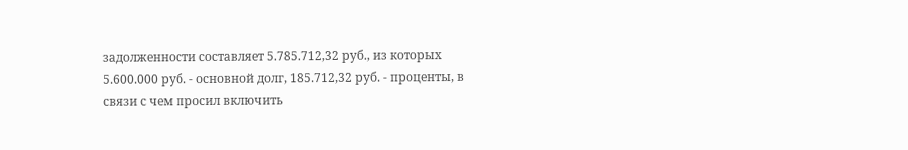задолженности составляет 5.785.712,32 руб., из которых 5.600.000 руб. - основной долг, 185.712,32 руб. - проценты, в связи с чем просил включить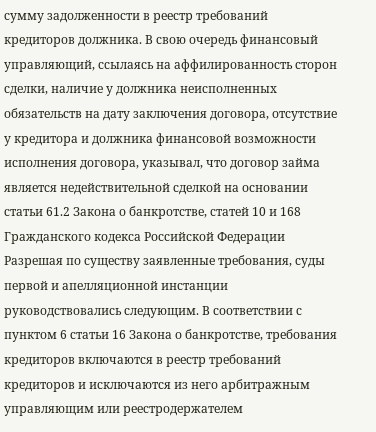сумму задолженности в реестр требований кредиторов должника. В свою очередь финансовый управляющий, ссылаясь на аффилированность сторон сделки, наличие у должника неисполненных обязательств на дату заключения договора, отсутствие у кредитора и должника финансовой возможности исполнения договора, указывал, что договор займа является недействительной сделкой на основании статьи 61.2 Закона о банкротстве, статей 10 и 168 Гражданского кодекса Российской Федерации Разрешая по существу заявленные требования, суды первой и апелляционной инстанции руководствовались следующим. В соответствии с пунктом 6 статьи 16 Закона о банкротстве, требования кредиторов включаются в реестр требований кредиторов и исключаются из него арбитражным управляющим или реестродержателем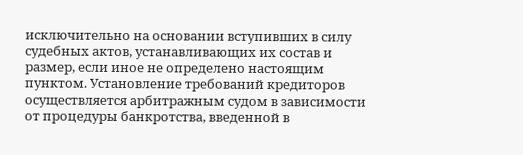исключительно на основании вступивших в силу судебных актов, устанавливающих их состав и размер, если иное не определено настоящим пунктом. Установление требований кредиторов осуществляется арбитражным судом в зависимости от процедуры банкротства, введенной в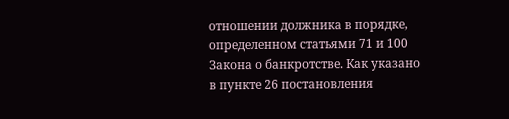отношении должника в порядке, определенном статьями 71 и 100 Закона о банкротстве. Как указано в пункте 26 постановления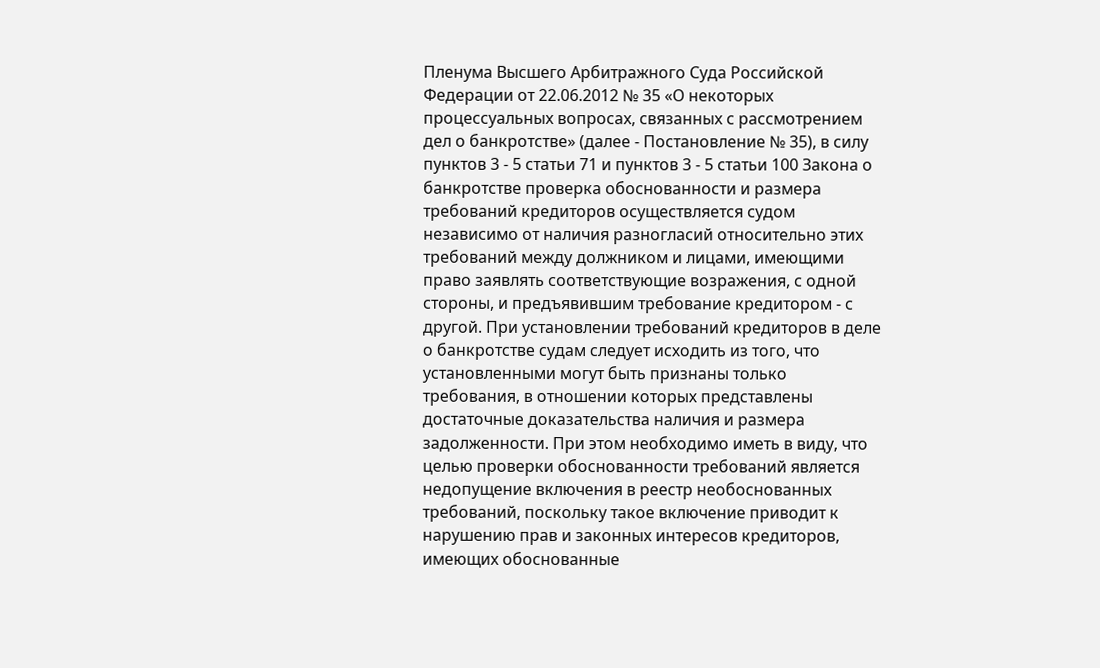Пленума Высшего Арбитражного Суда Российской Федерации от 22.06.2012 № 35 «О некоторых процессуальных вопросах, связанных с рассмотрением дел о банкротстве» (далее - Постановление № 35), в силу пунктов 3 - 5 статьи 71 и пунктов 3 - 5 статьи 100 Закона о банкротстве проверка обоснованности и размера требований кредиторов осуществляется судом независимо от наличия разногласий относительно этих требований между должником и лицами, имеющими право заявлять соответствующие возражения, с одной стороны, и предъявившим требование кредитором - с другой. При установлении требований кредиторов в деле о банкротстве судам следует исходить из того, что установленными могут быть признаны только требования, в отношении которых представлены достаточные доказательства наличия и размера задолженности. При этом необходимо иметь в виду, что целью проверки обоснованности требований является недопущение включения в реестр необоснованных требований, поскольку такое включение приводит к нарушению прав и законных интересов кредиторов, имеющих обоснованные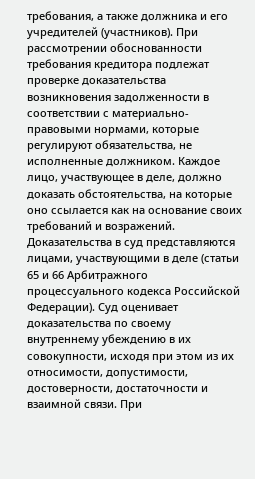требования, а также должника и его учредителей (участников). При рассмотрении обоснованности требования кредитора подлежат проверке доказательства возникновения задолженности в соответствии с материально-правовыми нормами, которые регулируют обязательства, не исполненные должником. Каждое лицо, участвующее в деле, должно доказать обстоятельства, на которые оно ссылается как на основание своих требований и возражений. Доказательства в суд представляются лицами, участвующими в деле (статьи 65 и 66 Арбитражного процессуального кодекса Российской Федерации). Суд оценивает доказательства по своему внутреннему убеждению в их совокупности, исходя при этом из их относимости, допустимости, достоверности, достаточности и взаимной связи. При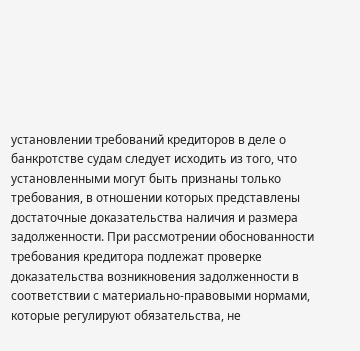установлении требований кредиторов в деле о банкротстве судам следует исходить из того, что установленными могут быть признаны только требования, в отношении которых представлены достаточные доказательства наличия и размера задолженности. При рассмотрении обоснованности требования кредитора подлежат проверке доказательства возникновения задолженности в соответствии с материально-правовыми нормами, которые регулируют обязательства, не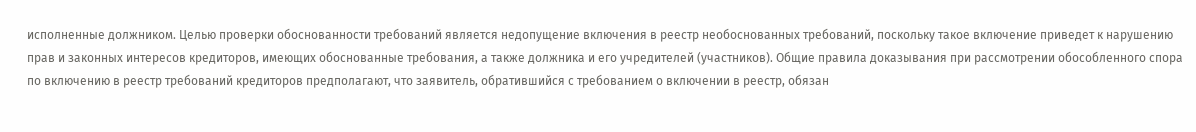исполненные должником. Целью проверки обоснованности требований является недопущение включения в реестр необоснованных требований, поскольку такое включение приведет к нарушению прав и законных интересов кредиторов, имеющих обоснованные требования, а также должника и его учредителей (участников). Общие правила доказывания при рассмотрении обособленного спора по включению в реестр требований кредиторов предполагают, что заявитель, обратившийся с требованием о включении в реестр, обязан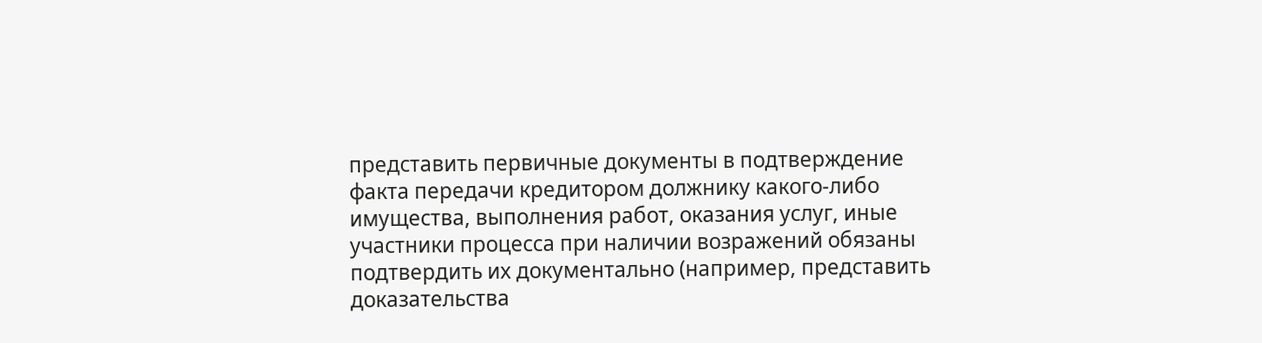представить первичные документы в подтверждение факта передачи кредитором должнику какого-либо имущества, выполнения работ, оказания услуг, иные участники процесса при наличии возражений обязаны подтвердить их документально (например, представить доказательства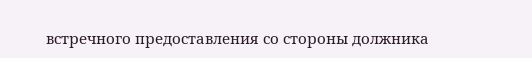встречного предоставления со стороны должника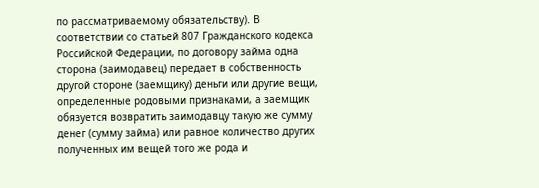по рассматриваемому обязательству). В соответствии со статьей 807 Гражданского кодекса Российской Федерации, по договору займа одна сторона (заимодавец) передает в собственность другой стороне (заемщику) деньги или другие вещи, определенные родовыми признаками, а заемщик обязуется возвратить заимодавцу такую же сумму денег (сумму займа) или равное количество других полученных им вещей того же рода и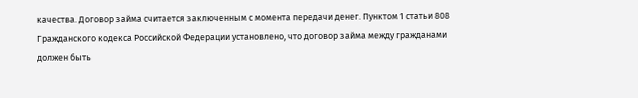качества. Договор займа считается заключенным с момента передачи денег. Пунктом 1 статьи 808 Гражданского кодекса Российской Федерации установлено, что договор займа между гражданами должен быть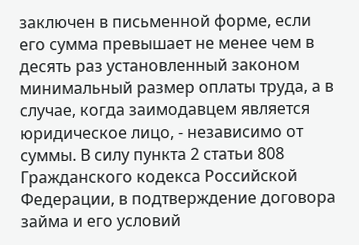заключен в письменной форме, если его сумма превышает не менее чем в десять раз установленный законом минимальный размер оплаты труда, а в случае, когда заимодавцем является юридическое лицо, - независимо от суммы. В силу пункта 2 статьи 808 Гражданского кодекса Российской Федерации, в подтверждение договора займа и его условий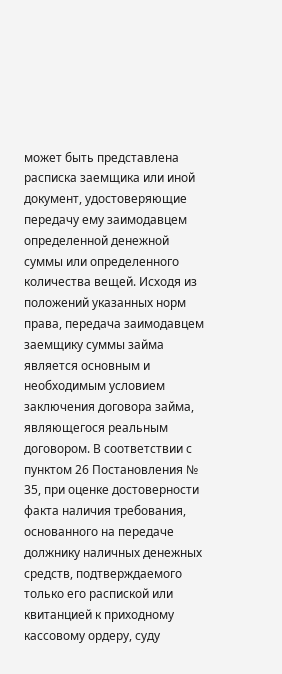может быть представлена расписка заемщика или иной документ, удостоверяющие передачу ему заимодавцем определенной денежной суммы или определенного количества вещей. Исходя из положений указанных норм права, передача заимодавцем заемщику суммы займа является основным и необходимым условием заключения договора займа, являющегося реальным договором. В соответствии с пунктом 26 Постановления № 35, при оценке достоверности факта наличия требования, основанного на передаче должнику наличных денежных средств, подтверждаемого только его распиской или квитанцией к приходному кассовому ордеру, суду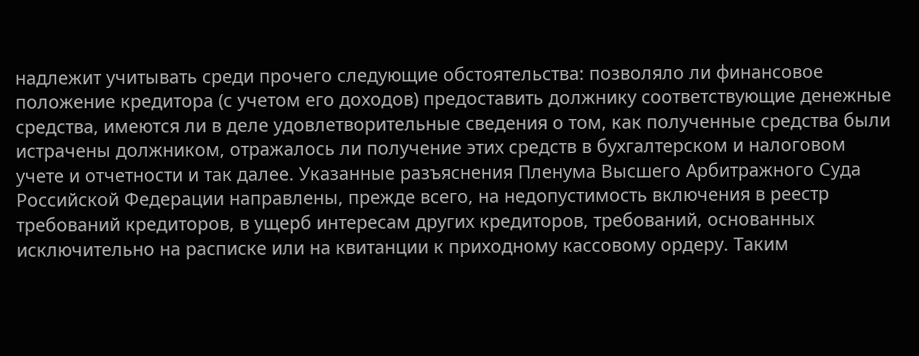надлежит учитывать среди прочего следующие обстоятельства: позволяло ли финансовое положение кредитора (с учетом его доходов) предоставить должнику соответствующие денежные средства, имеются ли в деле удовлетворительные сведения о том, как полученные средства были истрачены должником, отражалось ли получение этих средств в бухгалтерском и налоговом учете и отчетности и так далее. Указанные разъяснения Пленума Высшего Арбитражного Суда Российской Федерации направлены, прежде всего, на недопустимость включения в реестр требований кредиторов, в ущерб интересам других кредиторов, требований, основанных исключительно на расписке или на квитанции к приходному кассовому ордеру. Таким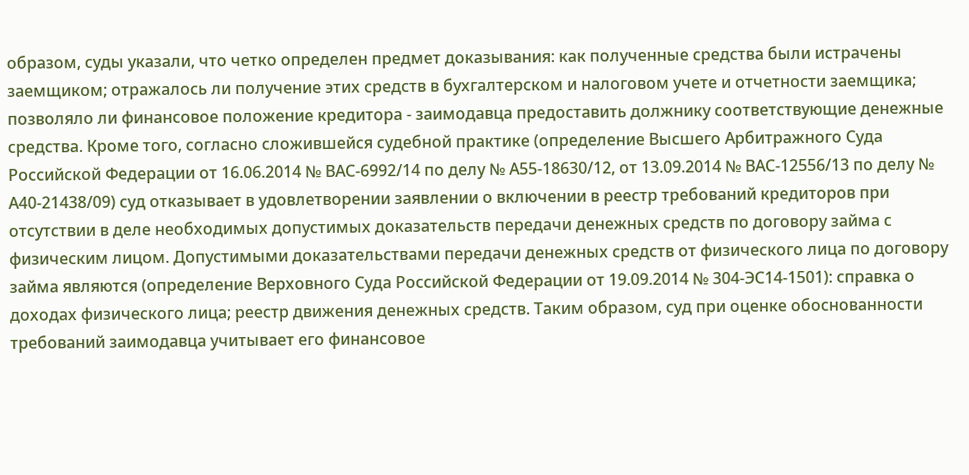образом, суды указали, что четко определен предмет доказывания: как полученные средства были истрачены заемщиком; отражалось ли получение этих средств в бухгалтерском и налоговом учете и отчетности заемщика; позволяло ли финансовое положение кредитора - заимодавца предоставить должнику соответствующие денежные средства. Кроме того, согласно сложившейся судебной практике (определение Высшего Арбитражного Суда Российской Федерации от 16.06.2014 № ВАС-6992/14 по делу № А55-18630/12, от 13.09.2014 № ВАС-12556/13 по делу № А40-21438/09) суд отказывает в удовлетворении заявлении о включении в реестр требований кредиторов при отсутствии в деле необходимых допустимых доказательств передачи денежных средств по договору займа с физическим лицом. Допустимыми доказательствами передачи денежных средств от физического лица по договору займа являются (определение Верховного Суда Российской Федерации от 19.09.2014 № 304-ЭС14-1501): справка о доходах физического лица; реестр движения денежных средств. Таким образом, суд при оценке обоснованности требований заимодавца учитывает его финансовое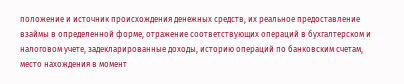положение и источник происхождения денежных средств, их реальное предоставление взаймы в определенной форме, отражение соответствующих операций в бухгалтерском и налоговом учете, задекларированные доходы, историю операций по банковским счетам, место нахождения в момент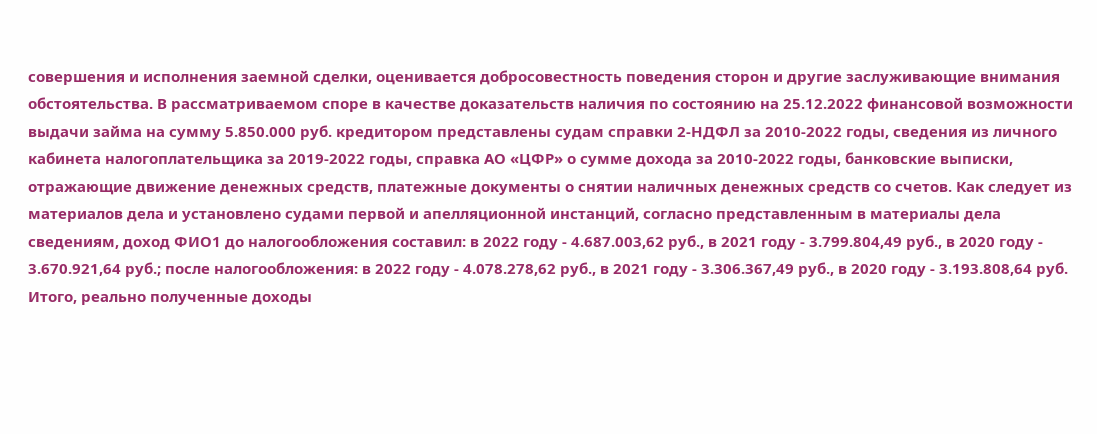совершения и исполнения заемной сделки, оценивается добросовестность поведения сторон и другие заслуживающие внимания обстоятельства. В рассматриваемом споре в качестве доказательств наличия по состоянию на 25.12.2022 финансовой возможности выдачи займа на сумму 5.850.000 руб. кредитором представлены судам справки 2-НДФЛ за 2010-2022 годы, сведения из личного кабинета налогоплательщика за 2019-2022 годы, справка АО «ЦФР» о сумме дохода за 2010-2022 годы, банковские выписки, отражающие движение денежных средств, платежные документы о снятии наличных денежных средств со счетов. Как следует из материалов дела и установлено судами первой и апелляционной инстанций, согласно представленным в материалы дела сведениям, доход ФИО1 до налогообложения составил: в 2022 году - 4.687.003,62 руб., в 2021 году - 3.799.804,49 руб., в 2020 году - 3.670.921,64 руб.; после налогообложения: в 2022 году - 4.078.278,62 руб., в 2021 году - 3.306.367,49 руб., в 2020 году - 3.193.808,64 руб. Итого, реально полученные доходы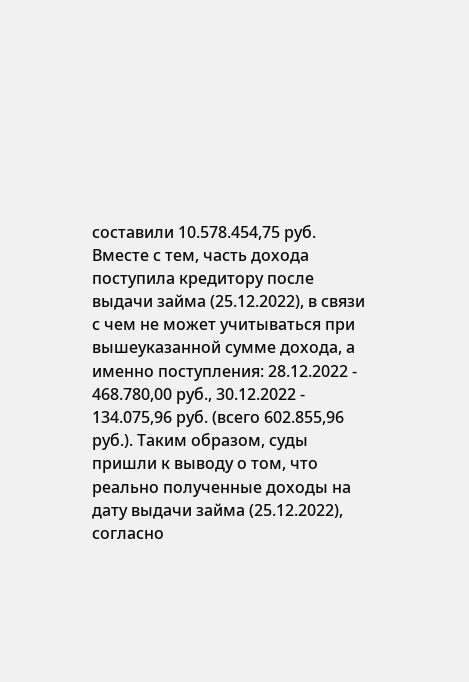составили 10.578.454,75 руб. Вместе с тем, часть дохода поступила кредитору после выдачи займа (25.12.2022), в связи с чем не может учитываться при вышеуказанной сумме дохода, а именно поступления: 28.12.2022 - 468.780,00 руб., 30.12.2022 - 134.075,96 руб. (всего 602.855,96 руб.). Таким образом, суды пришли к выводу о том, что реально полученные доходы на дату выдачи займа (25.12.2022), согласно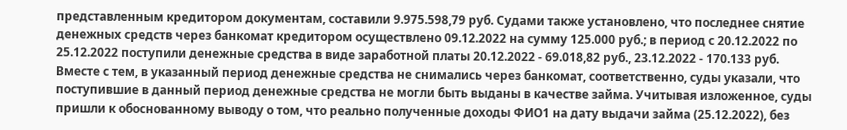представленным кредитором документам, составили 9.975.598,79 руб. Судами также установлено, что последнее снятие денежных средств через банкомат кредитором осуществлено 09.12.2022 на сумму 125.000 руб.; в период с 20.12.2022 по 25.12.2022 поступили денежные средства в виде заработной платы 20.12.2022 - 69.018,82 руб., 23.12.2022 - 170.133 руб. Вместе с тем, в указанный период денежные средства не снимались через банкомат, соответственно, суды указали, что поступившие в данный период денежные средства не могли быть выданы в качестве займа. Учитывая изложенное, суды пришли к обоснованному выводу о том, что реально полученные доходы ФИО1 на дату выдачи займа (25.12.2022), без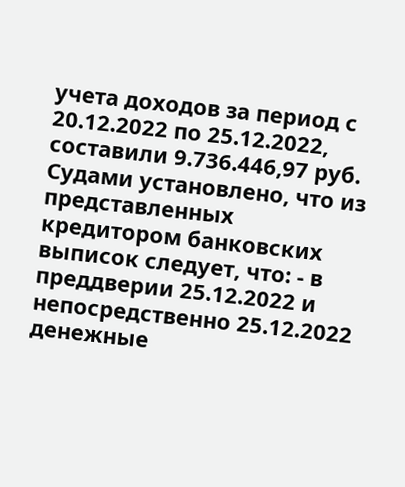учета доходов за период с 20.12.2022 по 25.12.2022, составили 9.736.446,97 руб. Судами установлено, что из представленных кредитором банковских выписок следует, что: - в преддверии 25.12.2022 и непосредственно 25.12.2022 денежные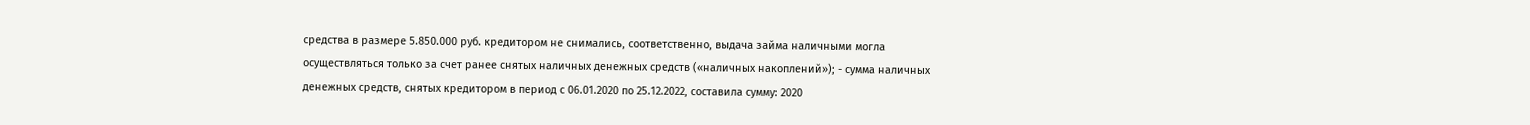средства в размере 5.850.000 руб. кредитором не снимались, соответственно, выдача займа наличными могла осуществляться только за счет ранее снятых наличных денежных средств («наличных накоплений»); - сумма наличных денежных средств, снятых кредитором в период с 06.01.2020 по 25.12.2022, составила сумму: 2020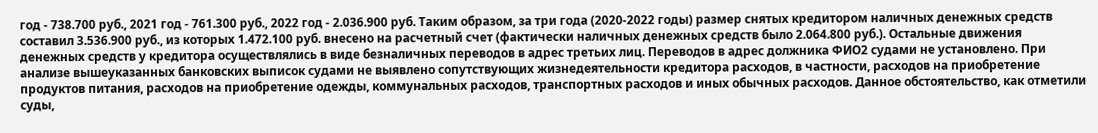год - 738.700 руб., 2021 год - 761.300 руб., 2022 год - 2.036.900 руб. Таким образом, за три года (2020-2022 годы) размер снятых кредитором наличных денежных средств составил 3.536.900 руб., из которых 1.472.100 руб. внесено на расчетный счет (фактически наличных денежных средств было 2.064.800 руб.). Остальные движения денежных средств у кредитора осуществлялись в виде безналичных переводов в адрес третьих лиц. Переводов в адрес должника ФИО2 судами не установлено. При анализе вышеуказанных банковских выписок судами не выявлено сопутствующих жизнедеятельности кредитора расходов, в частности, расходов на приобретение продуктов питания, расходов на приобретение одежды, коммунальных расходов, транспортных расходов и иных обычных расходов. Данное обстоятельство, как отметили суды,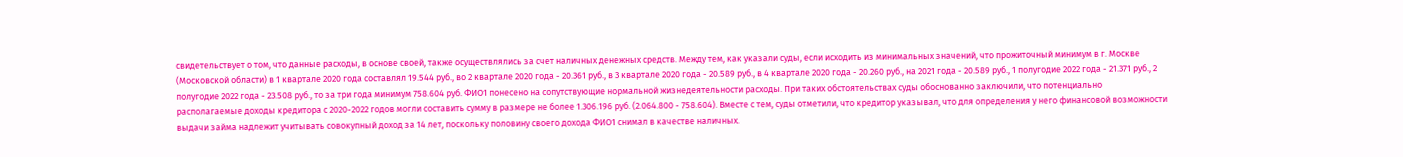свидетельствует о том, что данные расходы, в основе своей, также осуществлялись за счет наличных денежных средств. Между тем, как указали суды, если исходить из минимальных значений, что прожиточный минимум в г. Москве (Московской области) в 1 квартале 2020 года составлял 19.544 руб., во 2 квартале 2020 года - 20.361 руб., в 3 квартале 2020 года - 20.589 руб., в 4 квартале 2020 года - 20.260 руб., на 2021 года - 20.589 руб., 1 полугодие 2022 года - 21.371 руб., 2 полугодие 2022 года - 23.508 руб., то за три года минимум 758.604 руб. ФИО1 понесено на сопутствующие нормальной жизнедеятельности расходы. При таких обстоятельствах суды обоснованно заключили, что потенциально располагаемые доходы кредитора с 2020-2022 годов могли составить сумму в размере не более 1.306.196 руб. (2.064.800 - 758.604). Вместе с тем, суды отметили, что кредитор указывал, что для определения у него финансовой возможности выдачи займа надлежит учитывать совокупный доход за 14 лет, поскольку половину своего дохода ФИО1 снимал в качестве наличных.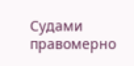Судами правомерно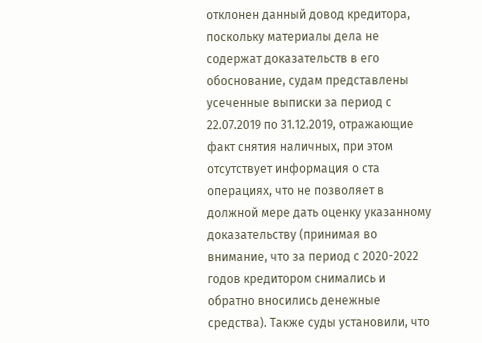отклонен данный довод кредитора, поскольку материалы дела не содержат доказательств в его обоснование, судам представлены усеченные выписки за период с 22.07.2019 по 31.12.2019, отражающие факт снятия наличных, при этом отсутствует информация о ста операциях, что не позволяет в должной мере дать оценку указанному доказательству (принимая во внимание, что за период с 2020-2022 годов кредитором снимались и обратно вносились денежные средства). Также суды установили, что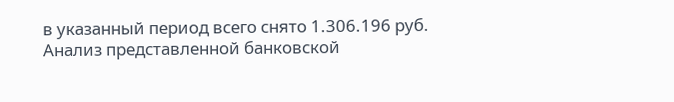в указанный период всего снято 1.306.196 руб. Анализ представленной банковской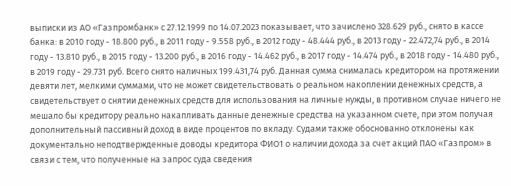выписки из АО «Газпромбанк» с 27.12.1999 по 14.07.2023 показывает, что зачислено 328.629 руб., снято в кассе банка: в 2010 году - 18.800 руб., в 2011 году - 9.558 руб., в 2012 году - 48.444 руб., в 2013 году - 22.472,74 руб., в 2014 году - 13.810 руб., в 2015 году - 13.200 руб., в 2016 году - 14.462 руб., в 2017 году - 14.474 руб., в 2018 году - 14.480 руб., в 2019 году - 29.731 руб. Всего снято наличных 199.431,74 руб. Данная сумма снималась кредитором на протяжении девяти лет, мелкими суммами, что не может свидетельствовать о реальном накоплении денежных средств, а свидетельствует о снятии денежных средств для использования на личные нужды, в противном случае ничего не мешало бы кредитору реально накапливать данные денежные средства на указанном счете, при этом получая дополнительный пассивный доход в виде процентов по вкладу. Судами также обоснованно отклонены как документально неподтвержденные доводы кредитора ФИО1 о наличии дохода за счет акций ПАО «Газпром» в связи с тем, что полученные на запрос суда сведения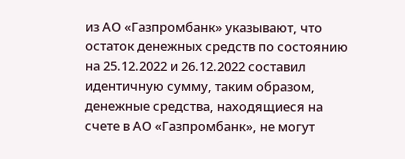из АО «Газпромбанк» указывают, что остаток денежных средств по состоянию на 25.12.2022 и 26.12.2022 составил идентичную сумму, таким образом, денежные средства, находящиеся на счете в АО «Газпромбанк», не могут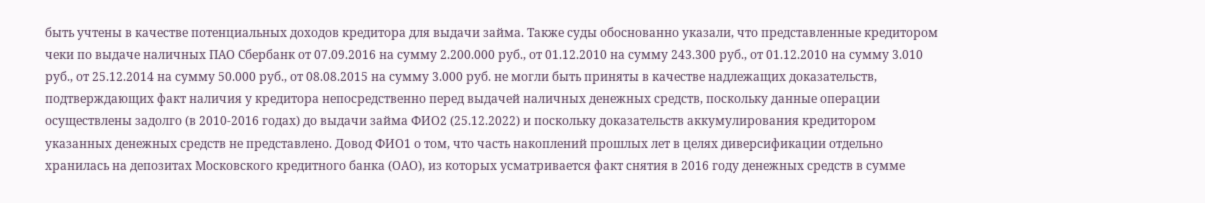быть учтены в качестве потенциальных доходов кредитора для выдачи займа. Также суды обоснованно указали, что представленные кредитором чеки по выдаче наличных ПАО Сбербанк от 07.09.2016 на сумму 2.200.000 руб., от 01.12.2010 на сумму 243.300 руб., от 01.12.2010 на сумму 3.010 руб., от 25.12.2014 на сумму 50.000 руб., от 08.08.2015 на сумму 3.000 руб. не могли быть приняты в качестве надлежащих доказательств, подтверждающих факт наличия у кредитора непосредственно перед выдачей наличных денежных средств, поскольку данные операции осуществлены задолго (в 2010-2016 годах) до выдачи займа ФИО2 (25.12.2022) и поскольку доказательств аккумулирования кредитором указанных денежных средств не представлено. Довод ФИО1 о том, что часть накоплений прошлых лет в целях диверсификации отдельно хранилась на депозитах Московского кредитного банка (ОАО), из которых усматривается факт снятия в 2016 году денежных средств в сумме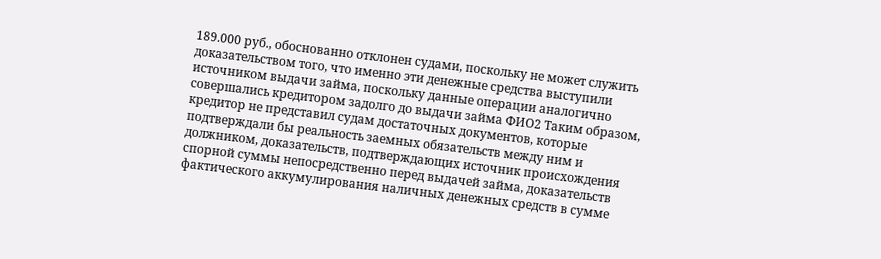189.000 руб., обоснованно отклонен судами, поскольку не может служить доказательством того, что именно эти денежные средства выступили источником выдачи займа, поскольку данные операции аналогично совершались кредитором задолго до выдачи займа ФИО2 Таким образом, кредитор не представил судам достаточных документов, которые подтверждали бы реальность заемных обязательств между ним и должником, доказательств, подтверждающих источник происхождения спорной суммы непосредственно перед выдачей займа, доказательств фактического аккумулирования наличных денежных средств в сумме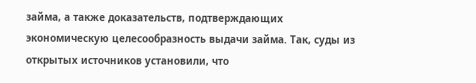займа, а также доказательств, подтверждающих экономическую целесообразность выдачи займа. Так, суды из открытых источников установили, что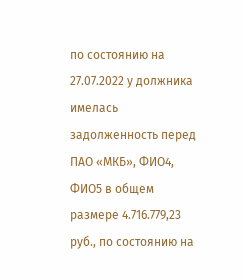по состоянию на 27.07.2022 у должника имелась задолженность перед ПАО «МКБ», ФИО4, ФИО5 в общем размере 4.716.779,23 руб., по состоянию на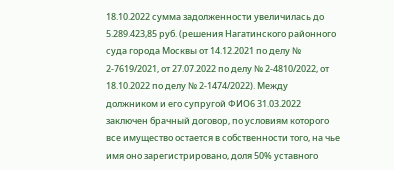18.10.2022 сумма задолженности увеличилась до 5.289.423,85 руб. (решения Нагатинского районного суда города Москвы от 14.12.2021 по делу № 2-7619/2021, от 27.07.2022 по делу № 2-4810/2022, от 18.10.2022 по делу № 2-1474/2022). Между должником и его супругой ФИО6 31.03.2022 заключен брачный договор, по условиям которого все имущество остается в собственности того, на чье имя оно зарегистрировано, доля 50% уставного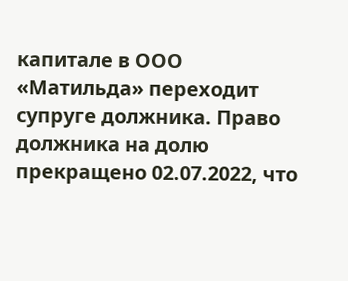капитале в ООО «Матильда» переходит супруге должника. Право должника на долю прекращено 02.07.2022, что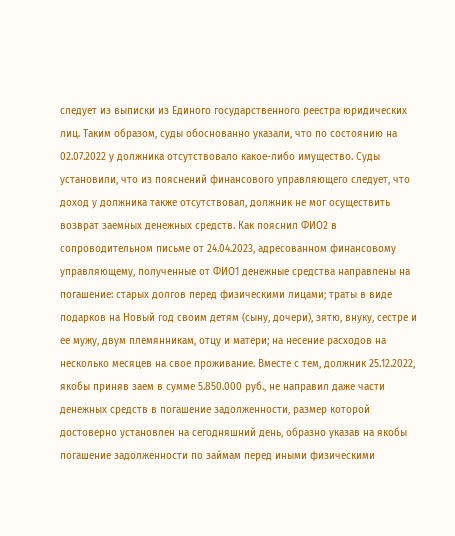следует из выписки из Единого государственного реестра юридических лиц. Таким образом, суды обоснованно указали, что по состоянию на 02.07.2022 у должника отсутствовало какое-либо имущество. Суды установили, что из пояснений финансового управляющего следует, что доход у должника также отсутствовал, должник не мог осуществить возврат заемных денежных средств. Как пояснил ФИО2 в сопроводительном письме от 24.04.2023, адресованном финансовому управляющему, полученные от ФИО1 денежные средства направлены на погашение: старых долгов перед физическими лицами; траты в виде подарков на Новый год своим детям (сыну, дочери), зятю, внуку, сестре и ее мужу, двум племянникам, отцу и матери; на несение расходов на несколько месяцев на свое проживание. Вместе с тем, должник 25.12.2022, якобы приняв заем в сумме 5.850.000 руб., не направил даже части денежных средств в погашение задолженности, размер которой достоверно установлен на сегодняшний день, образно указав на якобы погашение задолженности по займам перед иными физическими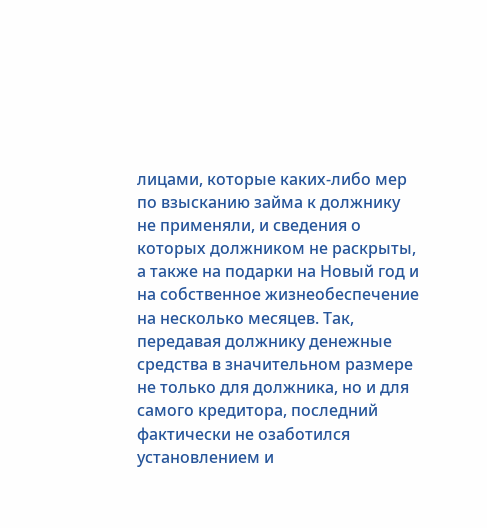лицами, которые каких-либо мер по взысканию займа к должнику не применяли, и сведения о которых должником не раскрыты, а также на подарки на Новый год и на собственное жизнеобеспечение на несколько месяцев. Так, передавая должнику денежные средства в значительном размере не только для должника, но и для самого кредитора, последний фактически не озаботился установлением и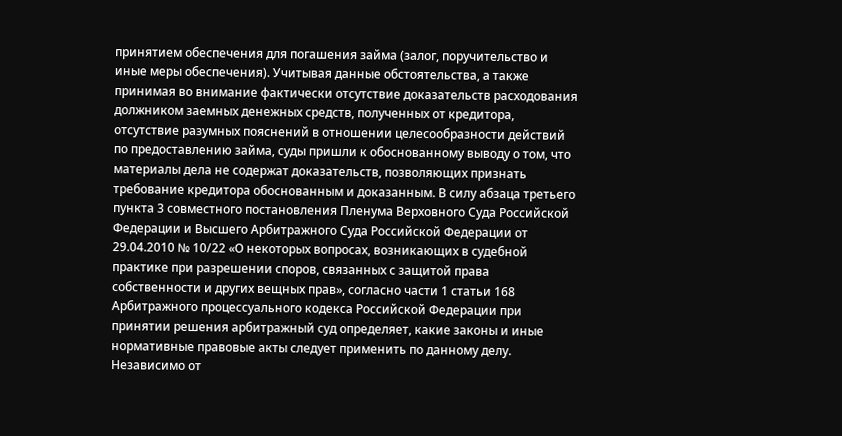принятием обеспечения для погашения займа (залог, поручительство и иные меры обеспечения). Учитывая данные обстоятельства, а также принимая во внимание фактически отсутствие доказательств расходования должником заемных денежных средств, полученных от кредитора, отсутствие разумных пояснений в отношении целесообразности действий по предоставлению займа, суды пришли к обоснованному выводу о том, что материалы дела не содержат доказательств, позволяющих признать требование кредитора обоснованным и доказанным. В силу абзаца третьего пункта 3 совместного постановления Пленума Верховного Суда Российской Федерации и Высшего Арбитражного Суда Российской Федерации от 29.04.2010 № 10/22 «О некоторых вопросах, возникающих в судебной практике при разрешении споров, связанных с защитой права собственности и других вещных прав», согласно части 1 статьи 168 Арбитражного процессуального кодекса Российской Федерации при принятии решения арбитражный суд определяет, какие законы и иные нормативные правовые акты следует применить по данному делу. Независимо от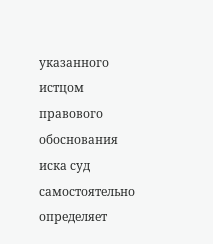указанного истцом правового обоснования иска суд самостоятельно определяет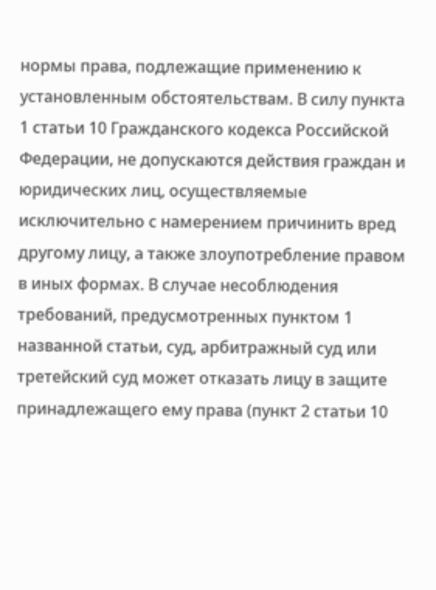нормы права, подлежащие применению к установленным обстоятельствам. В силу пункта 1 статьи 10 Гражданского кодекса Российской Федерации, не допускаются действия граждан и юридических лиц, осуществляемые исключительно с намерением причинить вред другому лицу, а также злоупотребление правом в иных формах. В случае несоблюдения требований, предусмотренных пунктом 1 названной статьи, суд, арбитражный суд или третейский суд может отказать лицу в защите принадлежащего ему права (пункт 2 статьи 10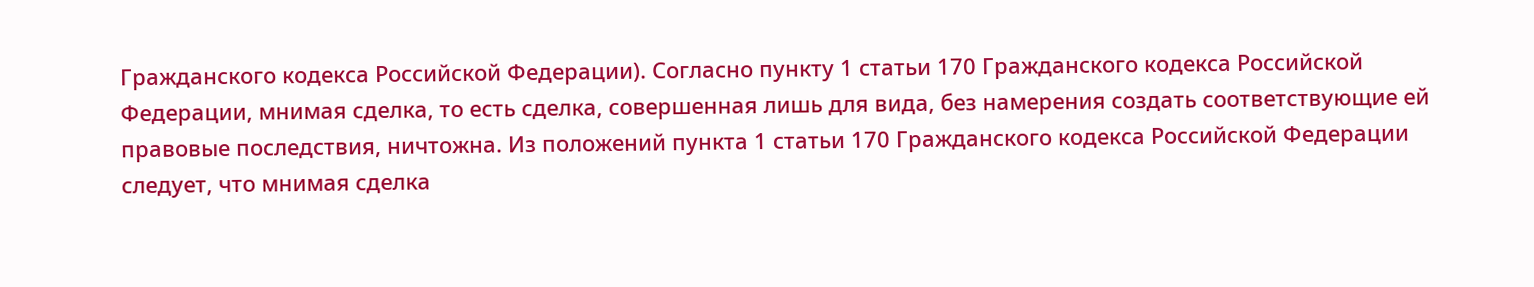Гражданского кодекса Российской Федерации). Согласно пункту 1 статьи 170 Гражданского кодекса Российской Федерации, мнимая сделка, то есть сделка, совершенная лишь для вида, без намерения создать соответствующие ей правовые последствия, ничтожна. Из положений пункта 1 статьи 170 Гражданского кодекса Российской Федерации следует, что мнимая сделка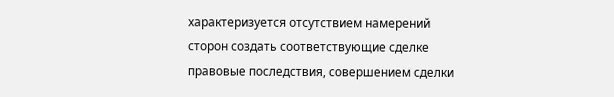характеризуется отсутствием намерений сторон создать соответствующие сделке правовые последствия, совершением сделки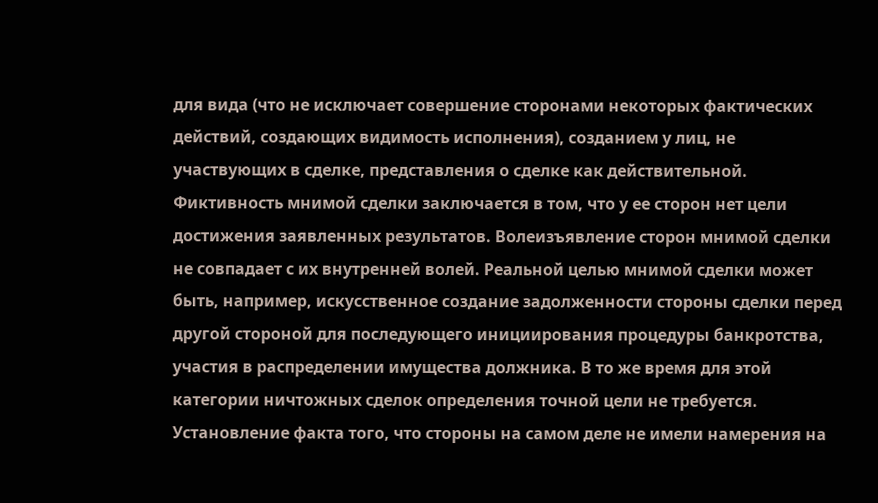для вида (что не исключает совершение сторонами некоторых фактических действий, создающих видимость исполнения), созданием у лиц, не участвующих в сделке, представления о сделке как действительной. Фиктивность мнимой сделки заключается в том, что у ее сторон нет цели достижения заявленных результатов. Волеизъявление сторон мнимой сделки не совпадает с их внутренней волей. Реальной целью мнимой сделки может быть, например, искусственное создание задолженности стороны сделки перед другой стороной для последующего инициирования процедуры банкротства, участия в распределении имущества должника. В то же время для этой категории ничтожных сделок определения точной цели не требуется. Установление факта того, что стороны на самом деле не имели намерения на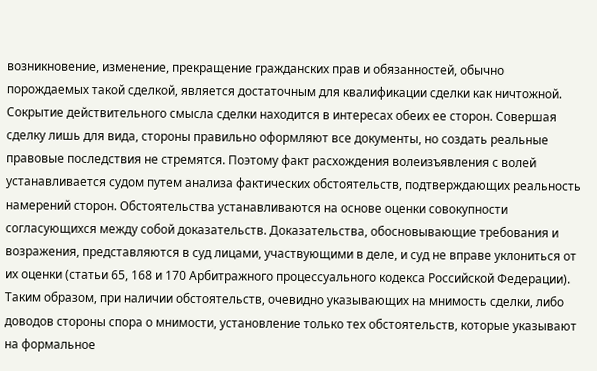возникновение, изменение, прекращение гражданских прав и обязанностей, обычно порождаемых такой сделкой, является достаточным для квалификации сделки как ничтожной. Сокрытие действительного смысла сделки находится в интересах обеих ее сторон. Совершая сделку лишь для вида, стороны правильно оформляют все документы, но создать реальные правовые последствия не стремятся. Поэтому факт расхождения волеизъявления с волей устанавливается судом путем анализа фактических обстоятельств, подтверждающих реальность намерений сторон. Обстоятельства устанавливаются на основе оценки совокупности согласующихся между собой доказательств. Доказательства, обосновывающие требования и возражения, представляются в суд лицами, участвующими в деле, и суд не вправе уклониться от их оценки (статьи 65, 168 и 170 Арбитражного процессуального кодекса Российской Федерации). Таким образом, при наличии обстоятельств, очевидно указывающих на мнимость сделки, либо доводов стороны спора о мнимости, установление только тех обстоятельств, которые указывают на формальное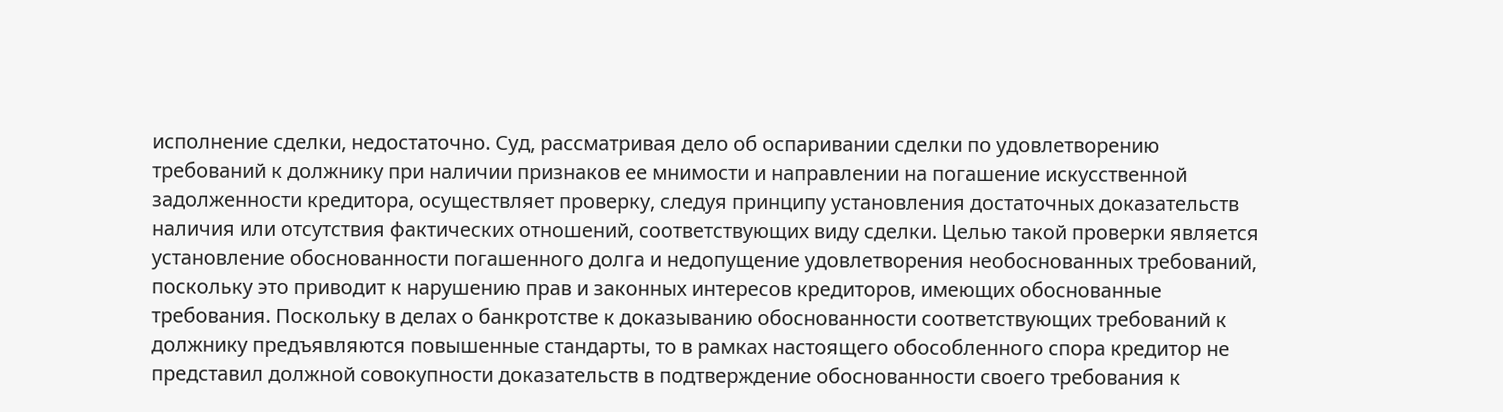исполнение сделки, недостаточно. Суд, рассматривая дело об оспаривании сделки по удовлетворению требований к должнику при наличии признаков ее мнимости и направлении на погашение искусственной задолженности кредитора, осуществляет проверку, следуя принципу установления достаточных доказательств наличия или отсутствия фактических отношений, соответствующих виду сделки. Целью такой проверки является установление обоснованности погашенного долга и недопущение удовлетворения необоснованных требований, поскольку это приводит к нарушению прав и законных интересов кредиторов, имеющих обоснованные требования. Поскольку в делах о банкротстве к доказыванию обоснованности соответствующих требований к должнику предъявляются повышенные стандарты, то в рамках настоящего обособленного спора кредитор не представил должной совокупности доказательств в подтверждение обоснованности своего требования к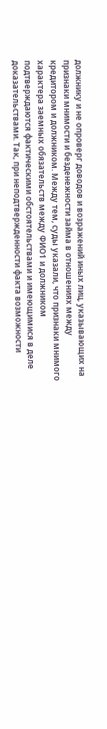должнику и не опроверг доводов и возражений иных лиц, указывающих на признаки мнимости и безденежности займа в отношениях между кредитором и должником. Между тем, суды указали, что признаки мнимого характера заемных обязательств между ФИО1 и должником подтверждаются фактическими обстоятельствами и имеющимися в деле доказательствами. Так, при неподтвержденности факта возможности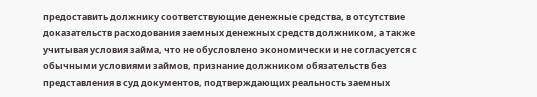предоставить должнику соответствующие денежные средства, в отсутствие доказательств расходования заемных денежных средств должником, а также учитывая условия займа, что не обусловлено экономически и не согласуется с обычными условиями займов, признание должником обязательств без представления в суд документов, подтверждающих реальность заемных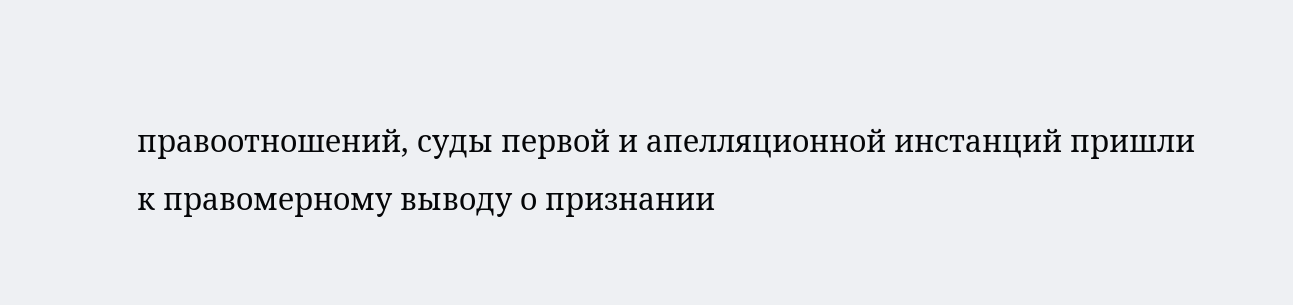правоотношений, суды первой и апелляционной инстанций пришли к правомерному выводу о признании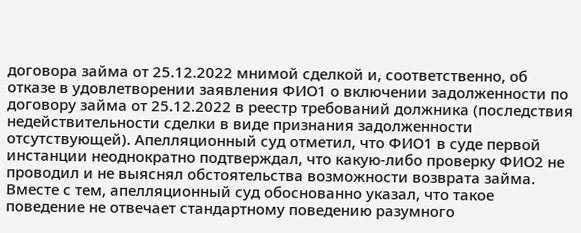договора займа от 25.12.2022 мнимой сделкой и, соответственно, об отказе в удовлетворении заявления ФИО1 о включении задолженности по договору займа от 25.12.2022 в реестр требований должника (последствия недействительности сделки в виде признания задолженности отсутствующей). Апелляционный суд отметил, что ФИО1 в суде первой инстанции неоднократно подтверждал, что какую-либо проверку ФИО2 не проводил и не выяснял обстоятельства возможности возврата займа. Вместе с тем, апелляционный суд обоснованно указал, что такое поведение не отвечает стандартному поведению разумного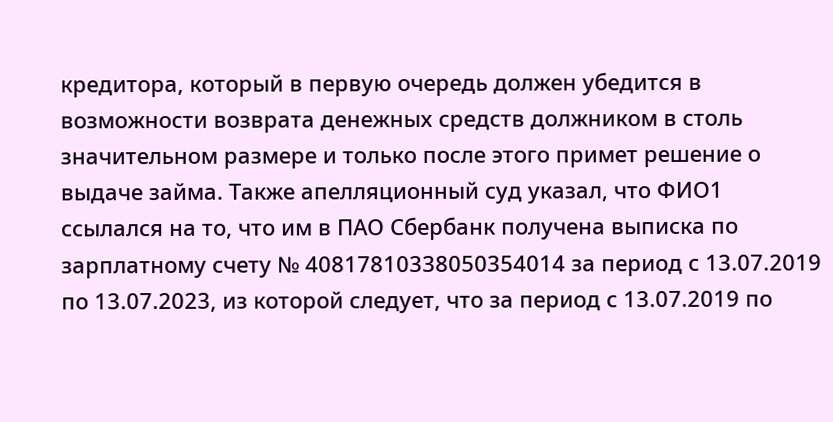кредитора, который в первую очередь должен убедится в возможности возврата денежных средств должником в столь значительном размере и только после этого примет решение о выдаче займа. Также апелляционный суд указал, что ФИО1 ссылался на то, что им в ПАО Сбербанк получена выписка по зарплатному счету № 40817810338050354014 за период с 13.07.2019 по 13.07.2023, из которой следует, что за период с 13.07.2019 по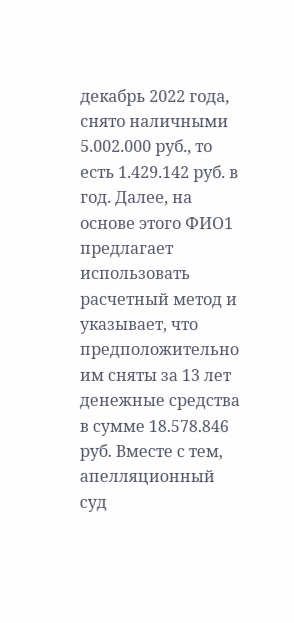декабрь 2022 года, снято наличными 5.002.000 руб., то есть 1.429.142 руб. в год. Далее, на основе этого ФИО1 предлагает использовать расчетный метод и указывает, что предположительно им сняты за 13 лет денежные средства в сумме 18.578.846 руб. Вместе с тем, апелляционный суд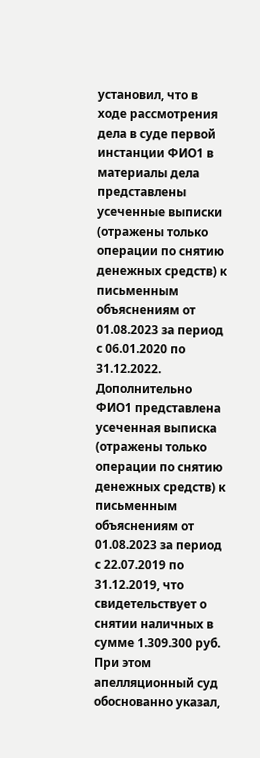установил, что в ходе рассмотрения дела в суде первой инстанции ФИО1 в материалы дела представлены усеченные выписки (отражены только операции по снятию денежных средств) к письменным объяснениям от 01.08.2023 за период с 06.01.2020 по 31.12.2022. Дополнительно ФИО1 представлена усеченная выписка (отражены только операции по снятию денежных средств) к письменным объяснениям от 01.08.2023 за период с 22.07.2019 по 31.12.2019, что свидетельствует о снятии наличных в сумме 1.309.300 руб. При этом апелляционный суд обоснованно указал,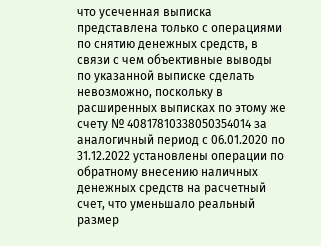что усеченная выписка представлена только с операциями по снятию денежных средств, в связи с чем объективные выводы по указанной выписке сделать невозможно, поскольку в расширенных выписках по этому же счету № 40817810338050354014 за аналогичный период с 06.01.2020 по 31.12.2022 установлены операции по обратному внесению наличных денежных средств на расчетный счет, что уменьшало реальный размер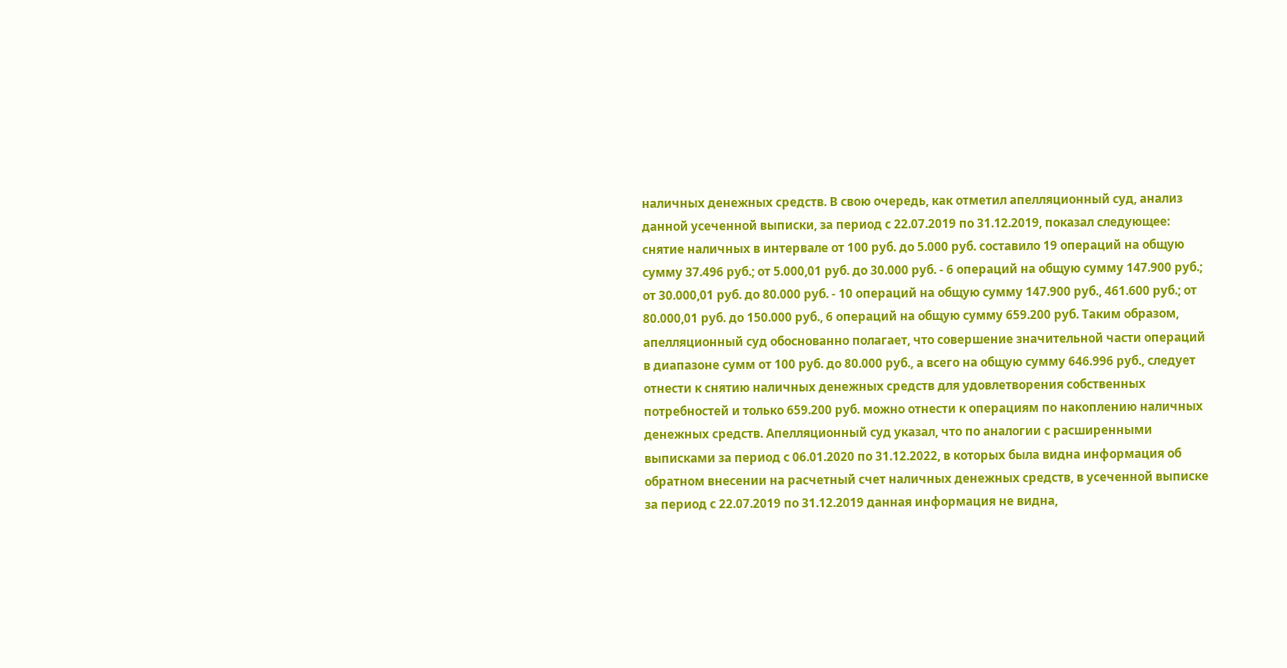наличных денежных средств. В свою очередь, как отметил апелляционный суд, анализ данной усеченной выписки, за период с 22.07.2019 по 31.12.2019, показал следующее: снятие наличных в интервале от 100 руб. до 5.000 руб. составило 19 операций на общую сумму 37.496 руб.; от 5.000,01 руб. до 30.000 руб. - 6 операций на общую сумму 147.900 руб.; от 30.000,01 руб. до 80.000 руб. - 10 операций на общую сумму 147.900 руб., 461.600 руб.; от 80.000,01 руб. до 150.000 руб., 6 операций на общую сумму 659.200 руб. Таким образом, апелляционный суд обоснованно полагает, что совершение значительной части операций в диапазоне сумм от 100 руб. до 80.000 руб., а всего на общую сумму 646.996 руб., следует отнести к снятию наличных денежных средств для удовлетворения собственных потребностей и только 659.200 руб. можно отнести к операциям по накоплению наличных денежных средств. Апелляционный суд указал, что по аналогии с расширенными выписками за период с 06.01.2020 по 31.12.2022, в которых была видна информация об обратном внесении на расчетный счет наличных денежных средств, в усеченной выписке за период с 22.07.2019 по 31.12.2019 данная информация не видна,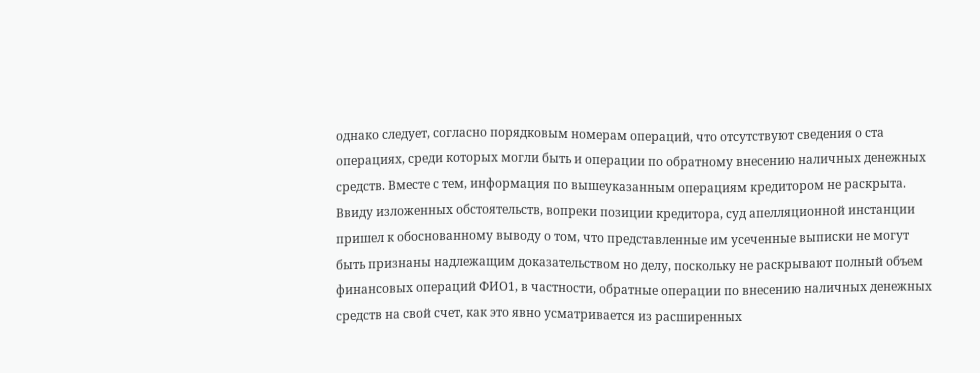однако следует, согласно порядковым номерам операций, что отсутствуют сведения о ста операциях, среди которых могли быть и операции по обратному внесению наличных денежных средств. Вместе с тем, информация по вышеуказанным операциям кредитором не раскрыта. Ввиду изложенных обстоятельств, вопреки позиции кредитора, суд апелляционной инстанции пришел к обоснованному выводу о том, что представленные им усеченные выписки не могут быть признаны надлежащим доказательством но делу, поскольку не раскрывают полный объем финансовых операций ФИО1, в частности, обратные операции по внесению наличных денежных средств на свой счет, как это явно усматривается из расширенных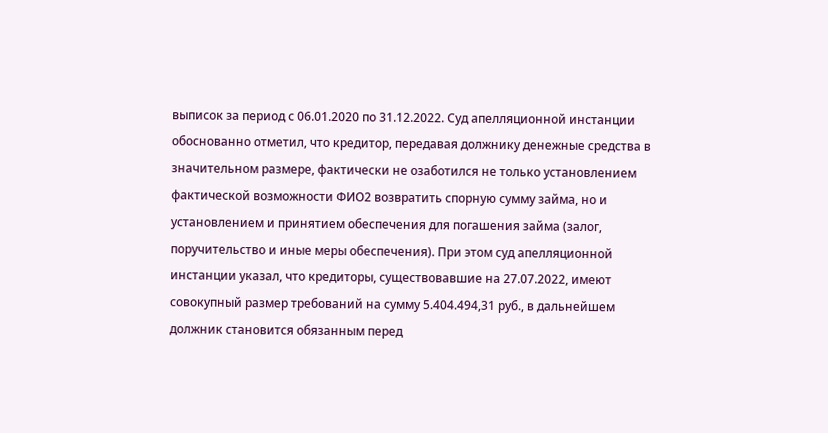выписок за период с 06.01.2020 по 31.12.2022. Суд апелляционной инстанции обоснованно отметил, что кредитор, передавая должнику денежные средства в значительном размере, фактически не озаботился не только установлением фактической возможности ФИО2 возвратить спорную сумму займа, но и установлением и принятием обеспечения для погашения займа (залог, поручительство и иные меры обеспечения). При этом суд апелляционной инстанции указал, что кредиторы, существовавшие на 27.07.2022, имеют совокупный размер требований на сумму 5.404.494,31 руб., в дальнейшем должник становится обязанным перед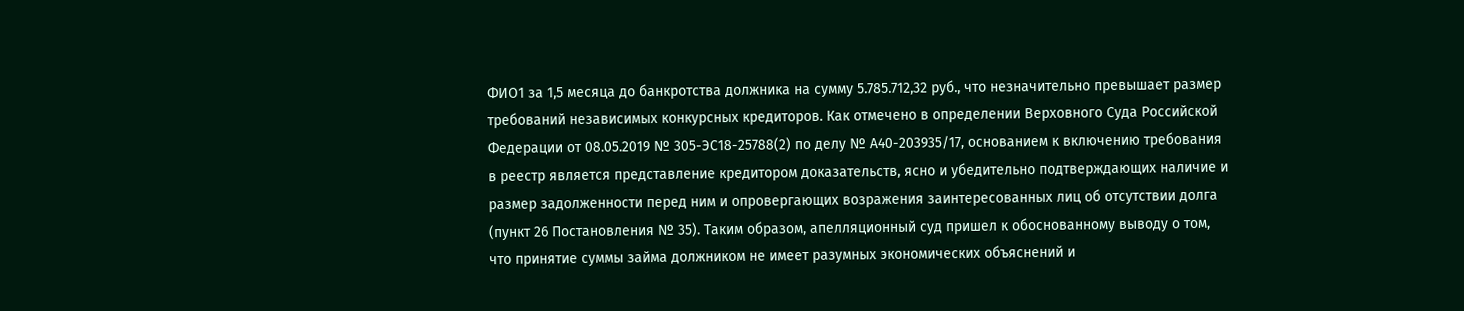ФИО1 за 1,5 месяца до банкротства должника на сумму 5.785.712,32 руб., что незначительно превышает размер требований независимых конкурсных кредиторов. Как отмечено в определении Верховного Суда Российской Федерации от 08.05.2019 № 305-ЭС18-25788(2) по делу № А40-203935/17, основанием к включению требования в реестр является представление кредитором доказательств, ясно и убедительно подтверждающих наличие и размер задолженности перед ним и опровергающих возражения заинтересованных лиц об отсутствии долга (пункт 26 Постановления № 35). Таким образом, апелляционный суд пришел к обоснованному выводу о том, что принятие суммы займа должником не имеет разумных экономических объяснений и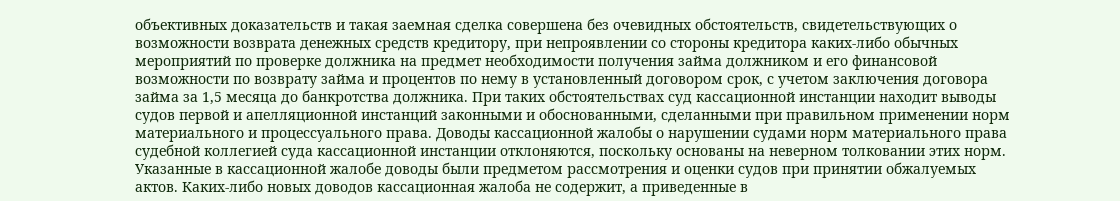объективных доказательств и такая заемная сделка совершена без очевидных обстоятельств, свидетельствующих о возможности возврата денежных средств кредитору, при непроявлении со стороны кредитора каких-либо обычных мероприятий по проверке должника на предмет необходимости получения займа должником и его финансовой возможности по возврату займа и процентов по нему в установленный договором срок, с учетом заключения договора займа за 1,5 месяца до банкротства должника. При таких обстоятельствах суд кассационной инстанции находит выводы судов первой и апелляционной инстанций законными и обоснованными, сделанными при правильном применении норм материального и процессуального права. Доводы кассационной жалобы о нарушении судами норм материального права судебной коллегией суда кассационной инстанции отклоняются, поскольку основаны на неверном толковании этих норм. Указанные в кассационной жалобе доводы были предметом рассмотрения и оценки судов при принятии обжалуемых актов. Каких-либо новых доводов кассационная жалоба не содержит, а приведенные в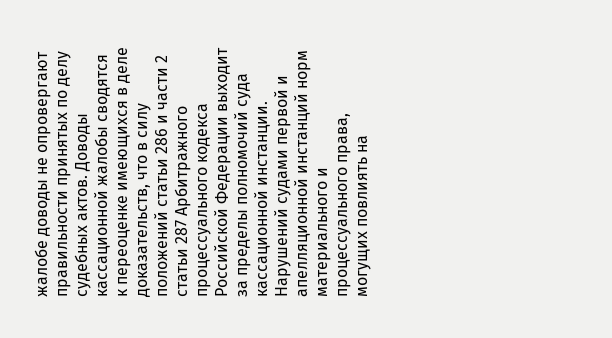жалобе доводы не опровергают правильности принятых по делу судебных актов. Доводы кассационной жалобы сводятся к переоценке имеющихся в деле доказательств, что в силу положений статьи 286 и части 2 статьи 287 Арбитражного процессуального кодекса Российской Федерации выходит за пределы полномочий суда кассационной инстанции. Нарушений судами первой и апелляционной инстанций норм материального и процессуального права, могущих повлиять на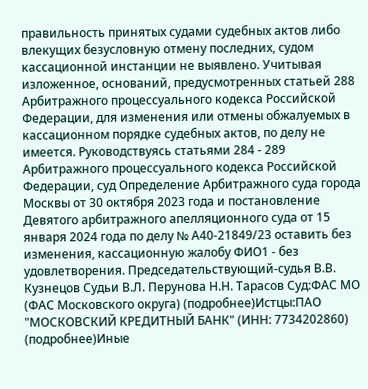правильность принятых судами судебных актов либо влекущих безусловную отмену последних, судом кассационной инстанции не выявлено. Учитывая изложенное, оснований, предусмотренных статьей 288 Арбитражного процессуального кодекса Российской Федерации, для изменения или отмены обжалуемых в кассационном порядке судебных актов, по делу не имеется. Руководствуясь статьями 284 - 289 Арбитражного процессуального кодекса Российской Федерации, суд Определение Арбитражного суда города Москвы от 30 октября 2023 года и постановление Девятого арбитражного апелляционного суда от 15 января 2024 года по делу № А40-21849/23 оставить без изменения, кассационную жалобу ФИО1 - без удовлетворения. Председательствующий-судья В.В. Кузнецов Судьи В.Л. Перунова Н.Н. Тарасов Суд:ФАС МО (ФАС Московского округа) (подробнее)Истцы:ПАО "МОСКОВСКИЙ КРЕДИТНЫЙ БАНК" (ИНН: 7734202860) (подробнее)Иные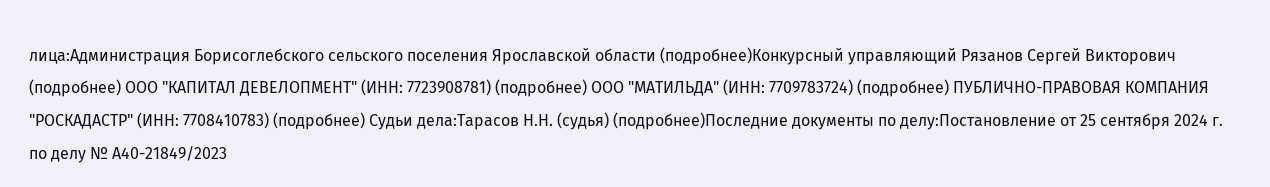лица:Администрация Борисоглебского сельского поселения Ярославской области (подробнее)Конкурсный управляющий Рязанов Сергей Викторович (подробнее) ООО "КАПИТАЛ ДЕВЕЛОПМЕНТ" (ИНН: 7723908781) (подробнее) ООО "МАТИЛЬДА" (ИНН: 7709783724) (подробнее) ПУБЛИЧНО-ПРАВОВАЯ КОМПАНИЯ "РОСКАДАСТР" (ИНН: 7708410783) (подробнее) Судьи дела:Тарасов Н.Н. (судья) (подробнее)Последние документы по делу:Постановление от 25 сентября 2024 г. по делу № А40-21849/2023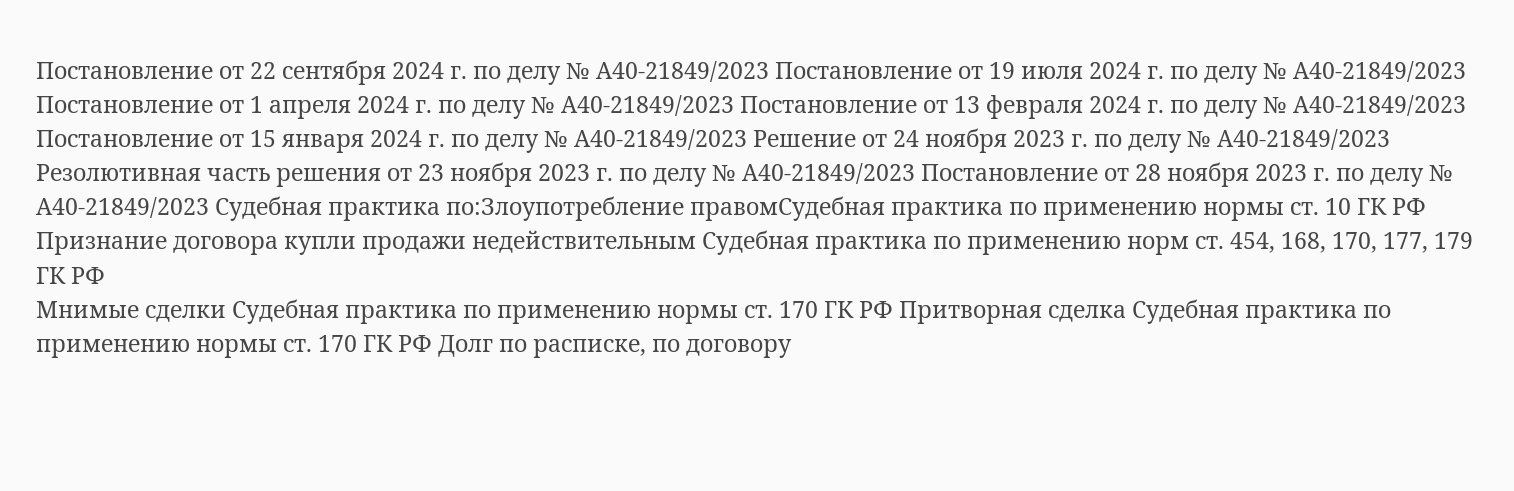Постановление от 22 сентября 2024 г. по делу № А40-21849/2023 Постановление от 19 июля 2024 г. по делу № А40-21849/2023 Постановление от 1 апреля 2024 г. по делу № А40-21849/2023 Постановление от 13 февраля 2024 г. по делу № А40-21849/2023 Постановление от 15 января 2024 г. по делу № А40-21849/2023 Решение от 24 ноября 2023 г. по делу № А40-21849/2023 Резолютивная часть решения от 23 ноября 2023 г. по делу № А40-21849/2023 Постановление от 28 ноября 2023 г. по делу № А40-21849/2023 Судебная практика по:Злоупотребление правомСудебная практика по применению нормы ст. 10 ГК РФ Признание договора купли продажи недействительным Судебная практика по применению норм ст. 454, 168, 170, 177, 179 ГК РФ
Мнимые сделки Судебная практика по применению нормы ст. 170 ГК РФ Притворная сделка Судебная практика по применению нормы ст. 170 ГК РФ Долг по расписке, по договору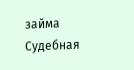займа Судебная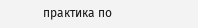практика по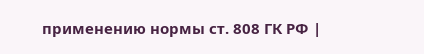применению нормы ст. 808 ГК РФ |